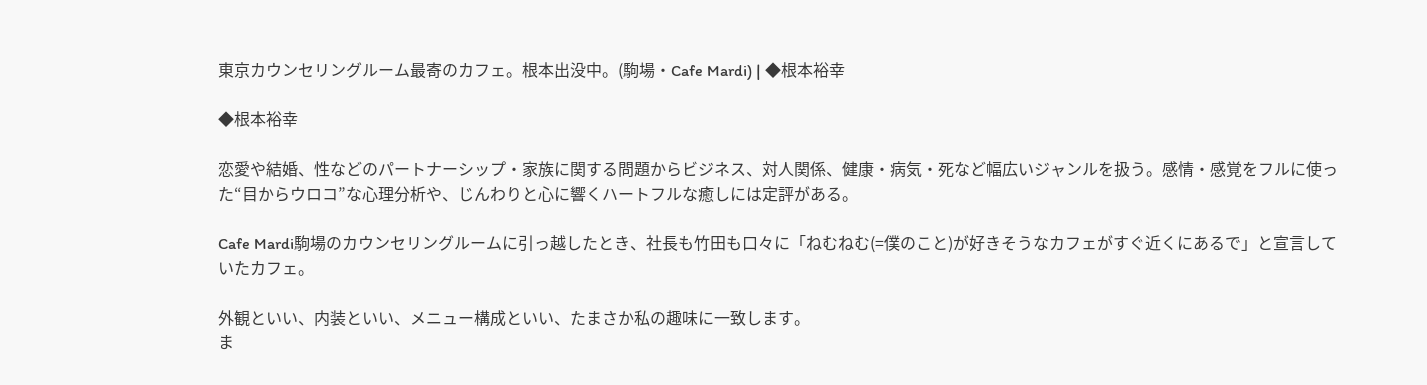東京カウンセリングルーム最寄のカフェ。根本出没中。(駒場・Cafe Mardi) | ◆根本裕幸

◆根本裕幸

恋愛や結婚、性などのパートナーシップ・家族に関する問題からビジネス、対人関係、健康・病気・死など幅広いジャンルを扱う。感情・感覚をフルに使った“目からウロコ”な心理分析や、じんわりと心に響くハートフルな癒しには定評がある。

Cafe Mardi駒場のカウンセリングルームに引っ越したとき、社長も竹田も口々に「ねむねむ(=僕のこと)が好きそうなカフェがすぐ近くにあるで」と宣言していたカフェ。

外観といい、内装といい、メニュー構成といい、たまさか私の趣味に一致します。
ま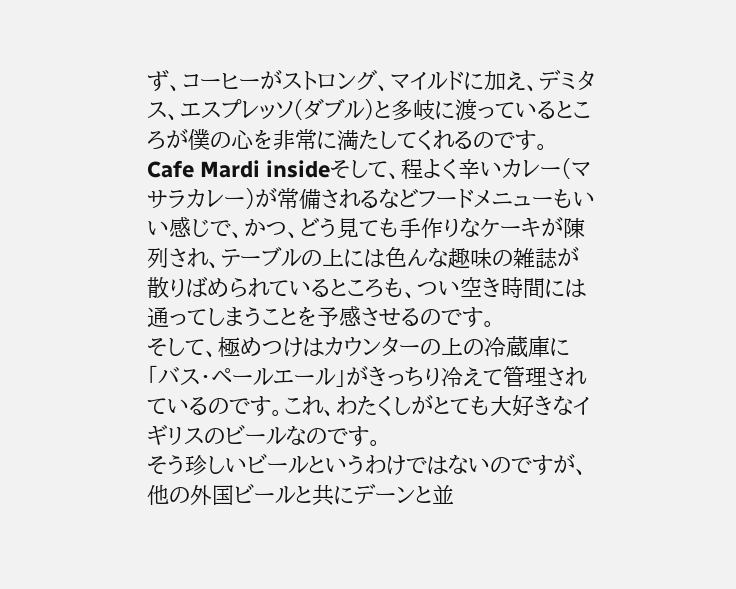ず、コーヒーがストロング、マイルドに加え、デミタス、エスプレッソ(ダブル)と多岐に渡っているところが僕の心を非常に満たしてくれるのです。
Cafe Mardi insideそして、程よく辛いカレー(マサラカレー)が常備されるなどフードメニューもいい感じで、かつ、どう見ても手作りなケーキが陳列され、テーブルの上には色んな趣味の雑誌が散りばめられているところも、つい空き時間には通ってしまうことを予感させるのです。
そして、極めつけはカウンターの上の冷蔵庫に「バス・ペールエール」がきっちり冷えて管理されているのです。これ、わたくしがとても大好きなイギリスのビールなのです。
そう珍しいビールというわけではないのですが、他の外国ビールと共にデーンと並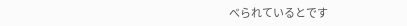べられているとです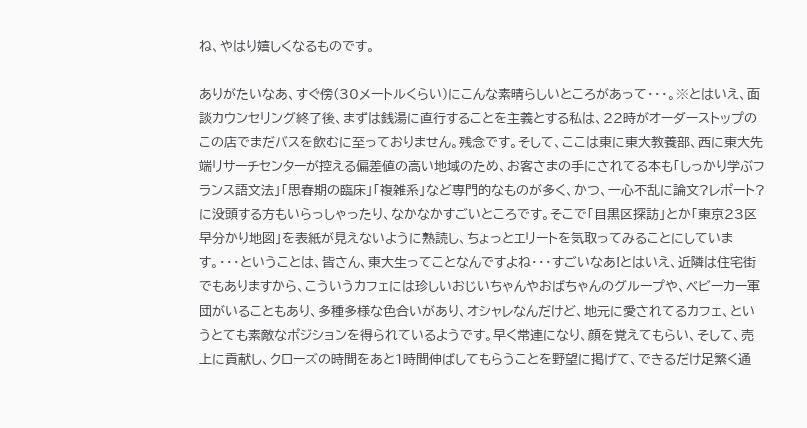ね、やはり嬉しくなるものです。

ありがたいなあ、すぐ傍(30メートルくらい)にこんな素晴らしいところがあって・・・。※とはいえ、面談カウンセリング終了後、まずは銭湯に直行することを主義とする私は、22時がオーダーストップのこの店でまだバスを飲むに至っておりません。残念です。そして、ここは東に東大教養部、西に東大先端リサーチセンターが控える偏差値の高い地域のため、お客さまの手にされてる本も「しっかり学ぶフランス語文法」「思春期の臨床」「複雑系」など専門的なものが多く、かつ、一心不乱に論文?レポート?に没頭する方もいらっしゃったり、なかなかすごいところです。そこで「目黒区探訪」とか「東京23区早分かり地図」を表紙が見えないように熟読し、ちょっとエリートを気取ってみることにしています。・・・ということは、皆さん、東大生ってことなんですよね・・・すごいなあ!とはいえ、近隣は住宅街でもありますから、こういうカフェには珍しいおじいちゃんやおばちゃんのグループや、ベビーカー軍団がいることもあり、多種多様な色合いがあり、オシャレなんだけど、地元に愛されてるカフェ、というとても素敵なポジションを得られているようです。早く常連になり、顔を覚えてもらい、そして、売上に貢献し、クローズの時間をあと1時間伸ばしてもらうことを野望に掲げて、できるだけ足繁く通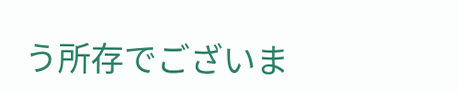う所存でございま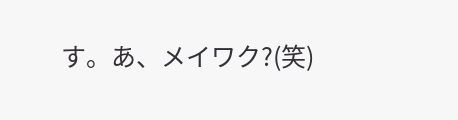す。あ、メイワク?(笑)